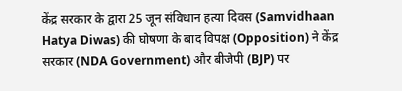केंद्र सरकार के द्वारा 25 जून संविधान हत्या दिवस (Samvidhaan Hatya Diwas) की घोषणा के बाद विपक्ष (Opposition) ने केंद्र सरकार (NDA Government) और बीजेपी (BJP) पर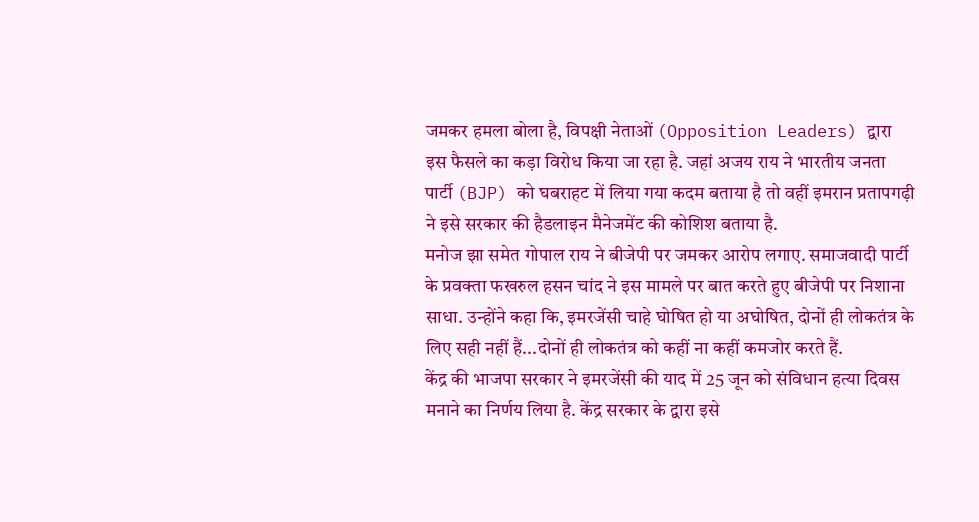जमकर हमला बोला है, विपक्षी नेताओं (Opposition Leaders) द्वारा इस फैसले का कड़ा विरोध किया जा रहा है. जहां अजय राय ने भारतीय जनता पार्टी (BJP) को घबराहट में लिया गया कदम बताया है तो वहीं इमरान प्रतापगढ़ी ने इसे सरकार की हैडलाइन मैनेजमेंट की कोशिश बताया है.
मनोज झा समेत गोपाल राय ने बीजेपी पर जमकर आरोप लगाए. समाजवादी पार्टी के प्रवक्ता फखरुल हसन चांद ने इस मामले पर बात करते हुए बीजेपी पर निशाना साधा. उन्होंने कहा कि, इमरजेंसी चाहे घोषित हो या अघोषित, दोनों ही लोकतंत्र के लिए सही नहीं हैं...दोनों ही लोकतंत्र को कहीं ना कहीं कमजोर करते हैं.
केंद्र की भाजपा सरकार ने इमरजेंसी की याद में 25 जून को संविधान हत्या दिवस मनाने का निर्णय लिया है. केंद्र सरकार के द्वारा इसे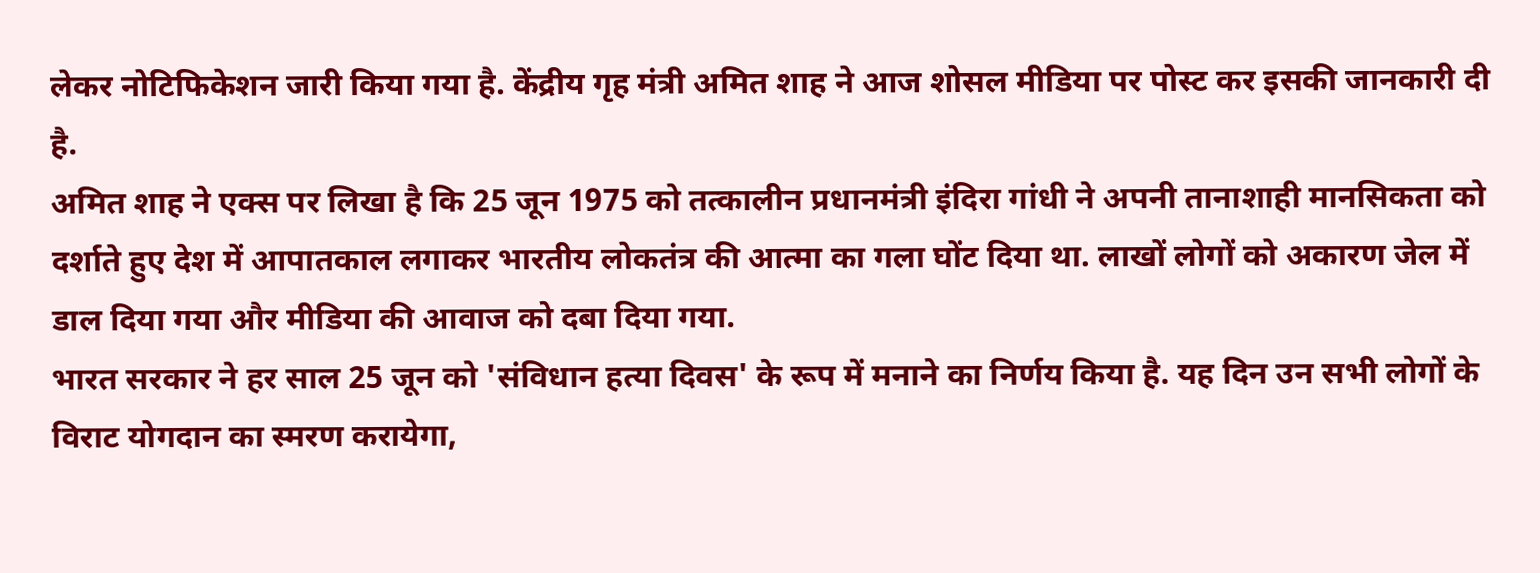लेकर नोटिफिकेशन जारी किया गया है. केंद्रीय गृह मंत्री अमित शाह ने आज शोसल मीडिया पर पोस्ट कर इसकी जानकारी दी है.
अमित शाह ने एक्स पर लिखा है कि 25 जून 1975 को तत्कालीन प्रधानमंत्री इंदिरा गांधी ने अपनी तानाशाही मानसिकता को दर्शाते हुए देश में आपातकाल लगाकर भारतीय लोकतंत्र की आत्मा का गला घोंट दिया था. लाखों लोगों को अकारण जेल में डाल दिया गया और मीडिया की आवाज को दबा दिया गया.
भारत सरकार ने हर साल 25 जून को 'संविधान हत्या दिवस' के रूप में मनाने का निर्णय किया है. यह दिन उन सभी लोगों के विराट योगदान का स्मरण करायेगा,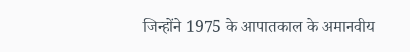जिन्होंने 1975 के आपातकाल के अमानवीय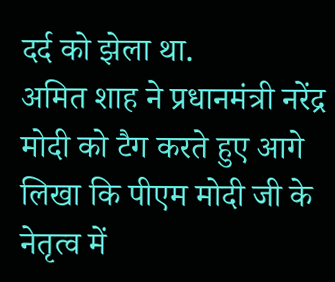दर्द को झेला था.
अमित शाह ने प्रधानमंत्री नरेंद्र मोदी को टैग करते हुए आगे लिखा कि पीएम मोदी जी के नेतृत्व में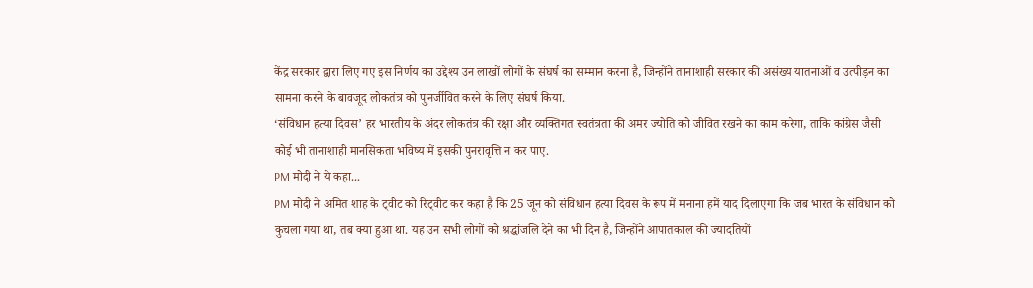केंद्र सरकार द्वारा लिए गए इस निर्णय का उद्देश्य उन लाखों लोगों के संघर्ष का सम्मान करना है, जिन्होंने तानाशाही सरकार की असंख्य यातनाओं व उत्पीड़न का सामना करने के बावजूद लोकतंत्र को पुनर्जीवित करने के लिए संघर्ष किया.
‘संविधान हत्या दिवस’ हर भारतीय के अंदर लोकतंत्र की रक्षा और व्यक्तिगत स्वतंत्रता की अमर ज्योति को जीवित रखने का काम करेगा, ताकि कांग्रेस जैसी कोई भी तानाशाही मानसिकता भविष्य में इसकी पुनरावृत्ति न कर पाए.
PM मोदी ने ये कहा...
PM मोदी ने अमित शाह के ट्वीट को रिट्वीट कर कहा है कि 25 जून को संविधान हत्या दिवस के रूप में मनाना हमें याद दिलाएगा कि जब भारत के संविधान को कुचला गया था, तब क्या हुआ था. यह उन सभी लोगों को श्रद्धांजलि देने का भी दिन है, जिन्होंने आपातकाल की ज्यादतियों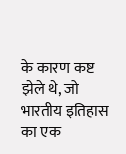के कारण कष्ट झेले थे, जो भारतीय इतिहास का एक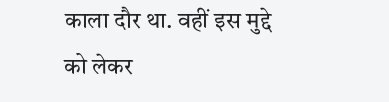काला दौर था. वहीं इस मुद्दे को लेकर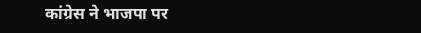कांग्रेस ने भाजपा पर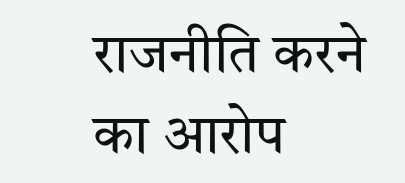राजनीति करने का आरोप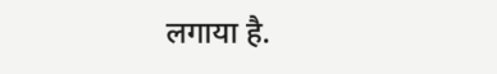लगाया है.